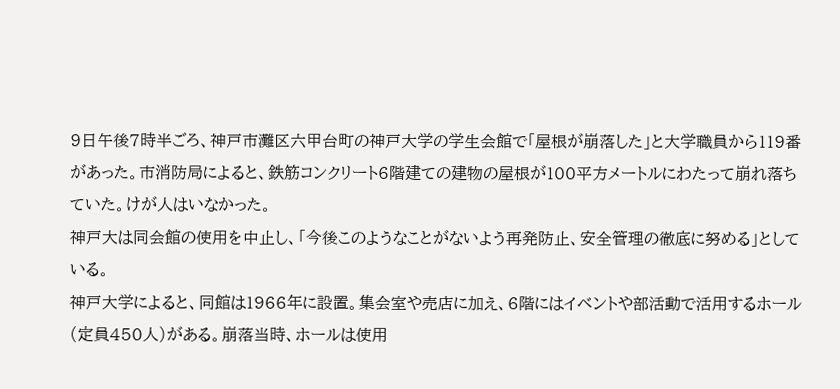9日午後7時半ごろ、神戸市灘区六甲台町の神戸大学の学生会館で「屋根が崩落した」と大学職員から119番があった。市消防局によると、鉄筋コンクリート6階建ての建物の屋根が100平方メートルにわたって崩れ落ちていた。けが人はいなかった。
神戸大は同会館の使用を中止し、「今後このようなことがないよう再発防止、安全管理の徹底に努める」としている。
神戸大学によると、同館は1966年に設置。集会室や売店に加え、6階にはイベントや部活動で活用するホール(定員450人)がある。崩落当時、ホールは使用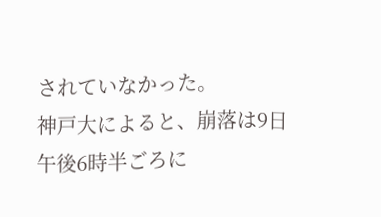されていなかった。
神戸大によると、崩落は9日午後6時半ごろに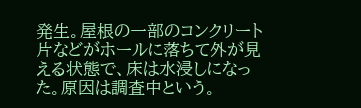発生。屋根の一部のコンクリート片などがホールに落ちて外が見える状態で、床は水浸しになった。原因は調査中という。